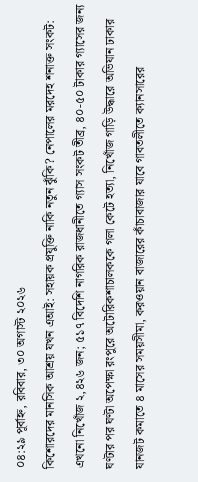০৪:২৯ পূর্বাহ্ন, রবিবার, ৩০ অগাস্ট ২০২৬
কিশোরদের মানসিক আশ্রয় যখন এআই: সহায়ক প্রযুক্তি নাকি নতুন ঝুঁকি? নেপালের মরদেহ শনাক্ত সংকট: এখনো নিখোঁজ ২,৪২৬ জন; ৫১৭ বিদেশি নাগরিক রাজধানীতে গ্যাস সংকট তীব্র, ৪০-৫০ টাকার গ্যাসের জন্য ঘণ্টার পর ঘণ্টা অপেক্ষা রংপুরে অটোরিকশাচালককে গলা কেটে হত্যা, নিখোঁজ গাড়ি উদ্ধারে অভিযান ঢাকার যানজট কমাতে ৪ মাসের সময়সীমা, করওয়ান বাজারের কাঁচাবাজার যাবে গাবতলীতে ক্যানসারের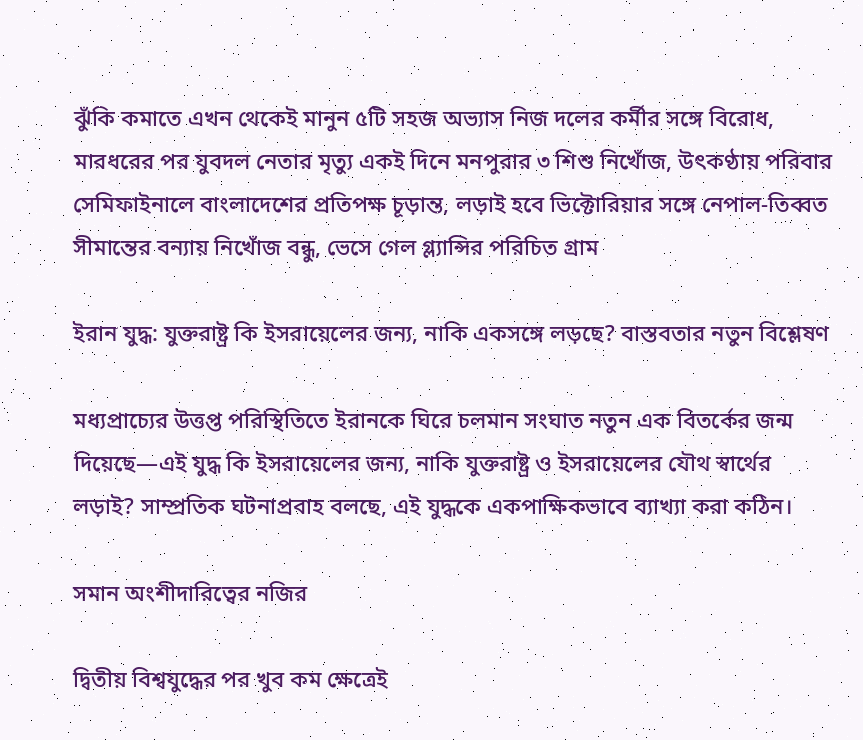ঝুঁকি কমাতে এখন থেকেই মানুন ৫টি সহজ অভ্যাস নিজ দলের কর্মীর সঙ্গে বিরোধ, মারধরের পর যুবদল নেতার মৃত্যু একই দিনে মনপুরার ৩ শিশু নিখোঁজ, উৎকণ্ঠায় পরিবার সেমিফাইনালে বাংলাদেশের প্রতিপক্ষ চূড়ান্ত, লড়াই হবে ভিক্টোরিয়ার সঙ্গে নেপাল-তিব্বত সীমান্তের বন্যায় নিখোঁজ বন্ধু, ভেসে গেল গ্ল্যান্সির পরিচিত গ্রাম

ইরান যুদ্ধ: যুক্তরাষ্ট্র কি ইসরায়েলের জন্য, নাকি একসঙ্গে লড়ছে? বাস্তবতার নতুন বিশ্লেষণ

মধ্যপ্রাচ্যের উত্তপ্ত পরিস্থিতিতে ইরানকে ঘিরে চলমান সংঘাত নতুন এক বিতর্কের জন্ম দিয়েছে—এই যুদ্ধ কি ইসরায়েলের জন্য, নাকি যুক্তরাষ্ট্র ও ইসরায়েলের যৌথ স্বার্থের লড়াই? সাম্প্রতিক ঘটনাপ্রবাহ বলছে, এই যুদ্ধকে একপাক্ষিকভাবে ব্যাখ্যা করা কঠিন।

সমান অংশীদারিত্বের নজির

দ্বিতীয় বিশ্বযুদ্ধের পর খুব কম ক্ষেত্রেই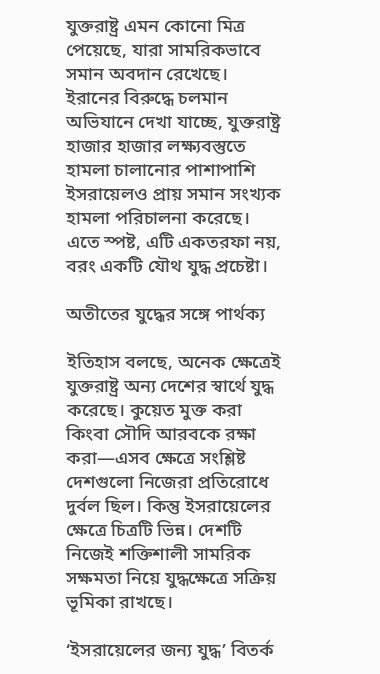যুক্তরাষ্ট্র এমন কোনো মিত্র পেয়েছে, যারা সামরিকভাবে সমান অবদান রেখেছে। ইরানের বিরুদ্ধে চলমান অভিযানে দেখা যাচ্ছে, যুক্তরাষ্ট্র হাজার হাজার লক্ষ্যবস্তুতে হামলা চালানোর পাশাপাশি ইসরায়েলও প্রায় সমান সংখ্যক হামলা পরিচালনা করেছে। এতে স্পষ্ট, এটি একতরফা নয়, বরং একটি যৌথ যুদ্ধ প্রচেষ্টা।

অতীতের যুদ্ধের সঙ্গে পার্থক্য

ইতিহাস বলছে, অনেক ক্ষেত্রেই যুক্তরাষ্ট্র অন্য দেশের স্বার্থে যুদ্ধ করেছে। কুয়েত মুক্ত করা কিংবা সৌদি আরবকে রক্ষা করা—এসব ক্ষেত্রে সংশ্লিষ্ট দেশগুলো নিজেরা প্রতিরোধে দুর্বল ছিল। কিন্তু ইসরায়েলের ক্ষেত্রে চিত্রটি ভিন্ন। দেশটি নিজেই শক্তিশালী সামরিক সক্ষমতা নিয়ে যুদ্ধক্ষেত্রে সক্রিয় ভূমিকা রাখছে।

‘ইসরায়েলের জন্য যুদ্ধ’ বিতর্ক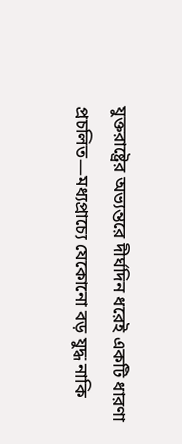যুক্তরাষ্ট্রের অভ্যন্তরে দীর্ঘদিন ধরেই একটি ধারণা প্রচলিত—মধ্যপ্রাচ্যে যেকোনো বড় যুদ্ধ নাকি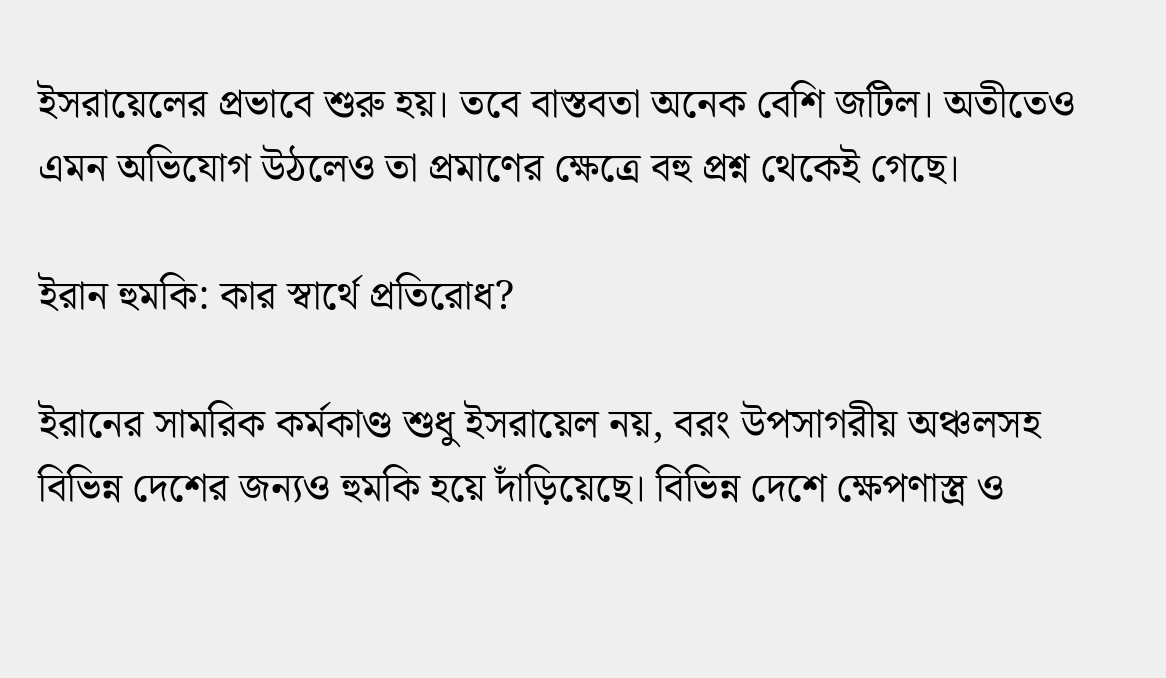ইসরায়েলের প্রভাবে শুরু হয়। তবে বাস্তবতা অনেক বেশি জটিল। অতীতেও এমন অভিযোগ উঠলেও তা প্রমাণের ক্ষেত্রে বহু প্রশ্ন থেকেই গেছে।

ইরান হুমকি: কার স্বার্থে প্রতিরোধ?

ইরানের সামরিক কর্মকাণ্ড শুধু ইসরায়েল নয়, বরং উপসাগরীয় অঞ্চলসহ বিভিন্ন দেশের জন্যও হুমকি হয়ে দাঁড়িয়েছে। বিভিন্ন দেশে ক্ষেপণাস্ত্র ও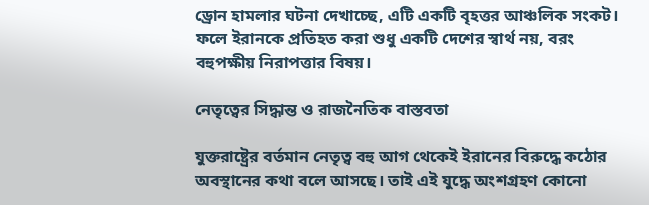ড্রোন হামলার ঘটনা দেখাচ্ছে, এটি একটি বৃহত্তর আঞ্চলিক সংকট। ফলে ইরানকে প্রতিহত করা শুধু একটি দেশের স্বার্থ নয়, বরং বহুপক্ষীয় নিরাপত্তার বিষয়।

নেতৃত্বের সিদ্ধান্ত ও রাজনৈতিক বাস্তবতা

যুক্তরাষ্ট্রের বর্তমান নেতৃত্ব বহু আগ থেকেই ইরানের বিরুদ্ধে কঠোর অবস্থানের কথা বলে আসছে। তাই এই যুদ্ধে অংশগ্রহণ কোনো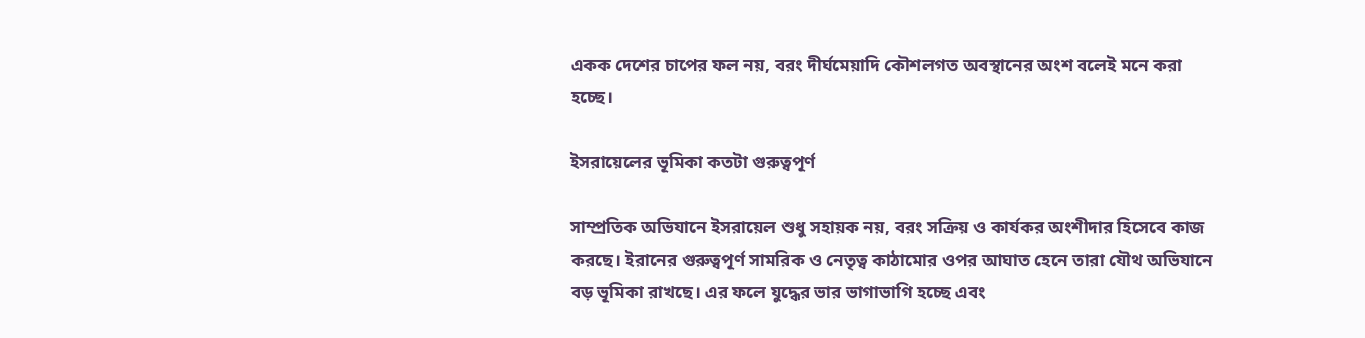একক দেশের চাপের ফল নয়, বরং দীর্ঘমেয়াদি কৌশলগত অবস্থানের অংশ বলেই মনে করা হচ্ছে।

ইসরায়েলের ভূমিকা কতটা গুরুত্বপূর্ণ

সাম্প্রতিক অভিযানে ইসরায়েল শুধু সহায়ক নয়, বরং সক্রিয় ও কার্যকর অংশীদার হিসেবে কাজ করছে। ইরানের গুরুত্বপূর্ণ সামরিক ও নেতৃত্ব কাঠামোর ওপর আঘাত হেনে তারা যৌথ অভিযানে বড় ভূমিকা রাখছে। এর ফলে যুদ্ধের ভার ভাগাভাগি হচ্ছে এবং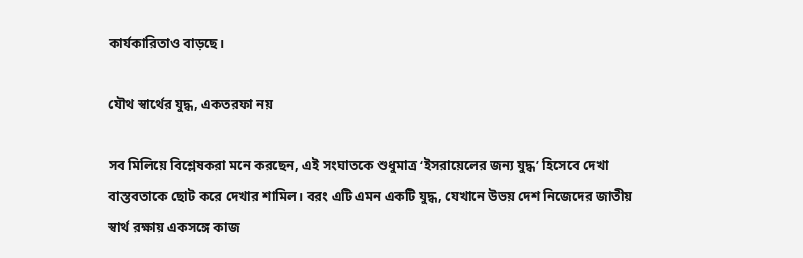কার্যকারিতাও বাড়ছে।

যৌথ স্বার্থের যুদ্ধ, একতরফা নয়

সব মিলিয়ে বিশ্লেষকরা মনে করছেন, এই সংঘাতকে শুধুমাত্র ‘ইসরায়েলের জন্য যুদ্ধ’ হিসেবে দেখা বাস্তবতাকে ছোট করে দেখার শামিল। বরং এটি এমন একটি যুদ্ধ, যেখানে উভয় দেশ নিজেদের জাতীয় স্বার্থ রক্ষায় একসঙ্গে কাজ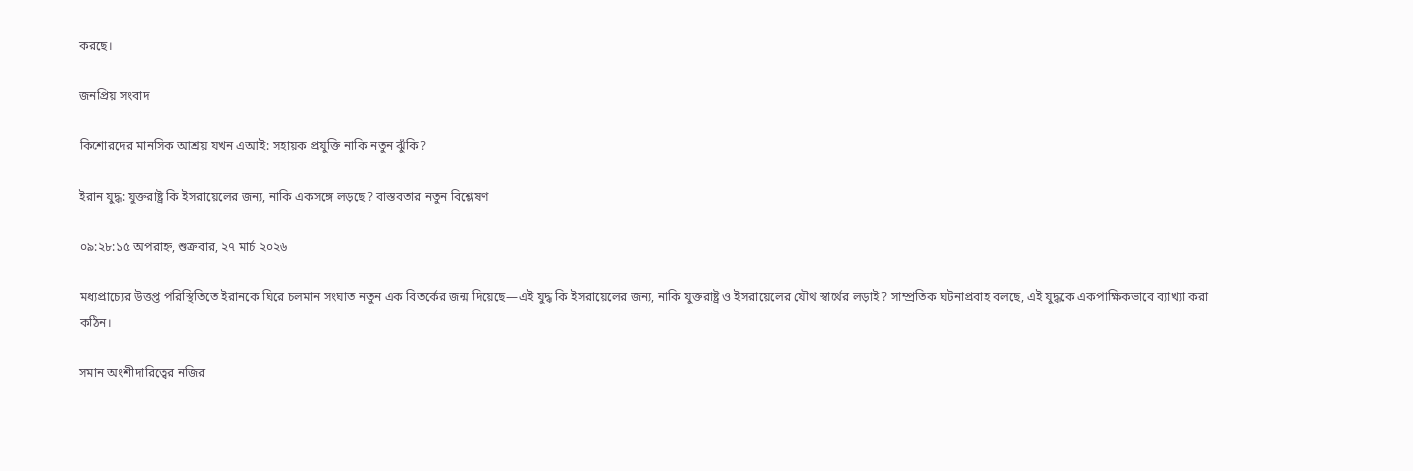করছে।

জনপ্রিয় সংবাদ

কিশোরদের মানসিক আশ্রয় যখন এআই: সহায়ক প্রযুক্তি নাকি নতুন ঝুঁকি?

ইরান যুদ্ধ: যুক্তরাষ্ট্র কি ইসরায়েলের জন্য, নাকি একসঙ্গে লড়ছে? বাস্তবতার নতুন বিশ্লেষণ

০৯:২৮:১৫ অপরাহ্ন, শুক্রবার, ২৭ মার্চ ২০২৬

মধ্যপ্রাচ্যের উত্তপ্ত পরিস্থিতিতে ইরানকে ঘিরে চলমান সংঘাত নতুন এক বিতর্কের জন্ম দিয়েছে—এই যুদ্ধ কি ইসরায়েলের জন্য, নাকি যুক্তরাষ্ট্র ও ইসরায়েলের যৌথ স্বার্থের লড়াই? সাম্প্রতিক ঘটনাপ্রবাহ বলছে, এই যুদ্ধকে একপাক্ষিকভাবে ব্যাখ্যা করা কঠিন।

সমান অংশীদারিত্বের নজির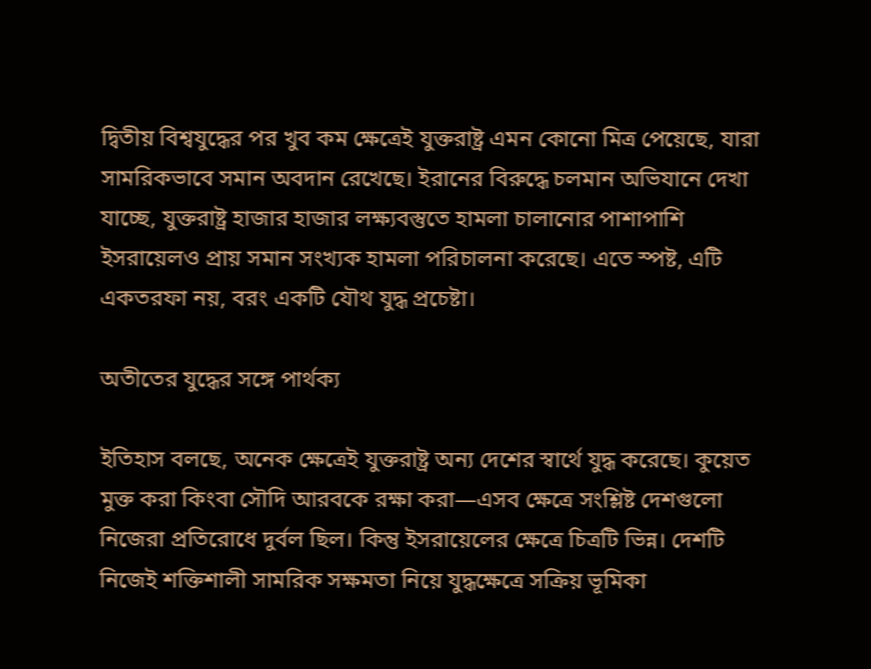দ্বিতীয় বিশ্বযুদ্ধের পর খুব কম ক্ষেত্রেই যুক্তরাষ্ট্র এমন কোনো মিত্র পেয়েছে, যারা সামরিকভাবে সমান অবদান রেখেছে। ইরানের বিরুদ্ধে চলমান অভিযানে দেখা যাচ্ছে, যুক্তরাষ্ট্র হাজার হাজার লক্ষ্যবস্তুতে হামলা চালানোর পাশাপাশি ইসরায়েলও প্রায় সমান সংখ্যক হামলা পরিচালনা করেছে। এতে স্পষ্ট, এটি একতরফা নয়, বরং একটি যৌথ যুদ্ধ প্রচেষ্টা।

অতীতের যুদ্ধের সঙ্গে পার্থক্য

ইতিহাস বলছে, অনেক ক্ষেত্রেই যুক্তরাষ্ট্র অন্য দেশের স্বার্থে যুদ্ধ করেছে। কুয়েত মুক্ত করা কিংবা সৌদি আরবকে রক্ষা করা—এসব ক্ষেত্রে সংশ্লিষ্ট দেশগুলো নিজেরা প্রতিরোধে দুর্বল ছিল। কিন্তু ইসরায়েলের ক্ষেত্রে চিত্রটি ভিন্ন। দেশটি নিজেই শক্তিশালী সামরিক সক্ষমতা নিয়ে যুদ্ধক্ষেত্রে সক্রিয় ভূমিকা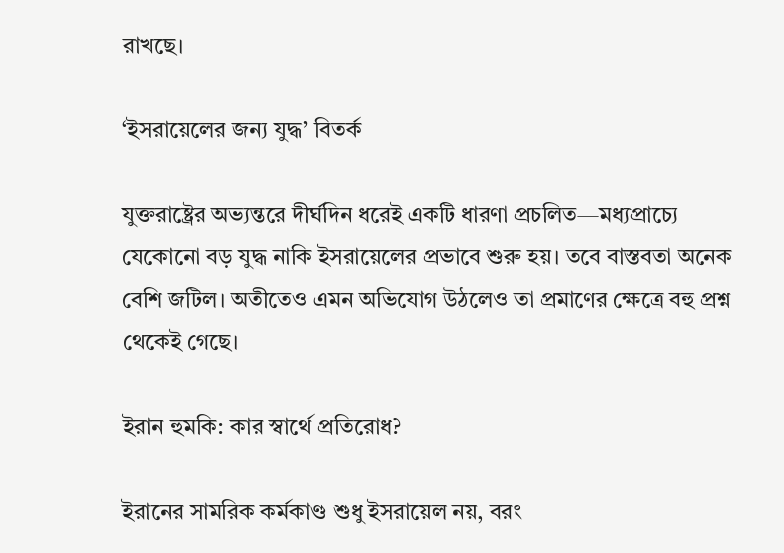রাখছে।

‘ইসরায়েলের জন্য যুদ্ধ’ বিতর্ক

যুক্তরাষ্ট্রের অভ্যন্তরে দীর্ঘদিন ধরেই একটি ধারণা প্রচলিত—মধ্যপ্রাচ্যে যেকোনো বড় যুদ্ধ নাকি ইসরায়েলের প্রভাবে শুরু হয়। তবে বাস্তবতা অনেক বেশি জটিল। অতীতেও এমন অভিযোগ উঠলেও তা প্রমাণের ক্ষেত্রে বহু প্রশ্ন থেকেই গেছে।

ইরান হুমকি: কার স্বার্থে প্রতিরোধ?

ইরানের সামরিক কর্মকাণ্ড শুধু ইসরায়েল নয়, বরং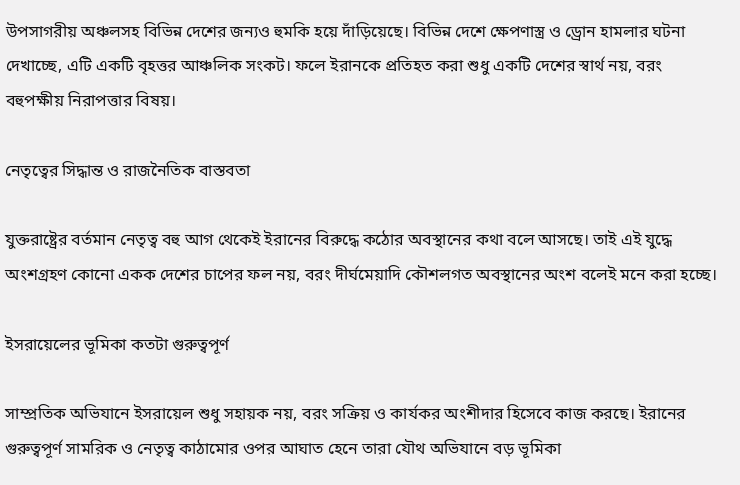উপসাগরীয় অঞ্চলসহ বিভিন্ন দেশের জন্যও হুমকি হয়ে দাঁড়িয়েছে। বিভিন্ন দেশে ক্ষেপণাস্ত্র ও ড্রোন হামলার ঘটনা দেখাচ্ছে, এটি একটি বৃহত্তর আঞ্চলিক সংকট। ফলে ইরানকে প্রতিহত করা শুধু একটি দেশের স্বার্থ নয়, বরং বহুপক্ষীয় নিরাপত্তার বিষয়।

নেতৃত্বের সিদ্ধান্ত ও রাজনৈতিক বাস্তবতা

যুক্তরাষ্ট্রের বর্তমান নেতৃত্ব বহু আগ থেকেই ইরানের বিরুদ্ধে কঠোর অবস্থানের কথা বলে আসছে। তাই এই যুদ্ধে অংশগ্রহণ কোনো একক দেশের চাপের ফল নয়, বরং দীর্ঘমেয়াদি কৌশলগত অবস্থানের অংশ বলেই মনে করা হচ্ছে।

ইসরায়েলের ভূমিকা কতটা গুরুত্বপূর্ণ

সাম্প্রতিক অভিযানে ইসরায়েল শুধু সহায়ক নয়, বরং সক্রিয় ও কার্যকর অংশীদার হিসেবে কাজ করছে। ইরানের গুরুত্বপূর্ণ সামরিক ও নেতৃত্ব কাঠামোর ওপর আঘাত হেনে তারা যৌথ অভিযানে বড় ভূমিকা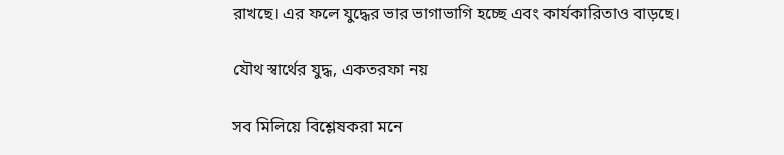রাখছে। এর ফলে যুদ্ধের ভার ভাগাভাগি হচ্ছে এবং কার্যকারিতাও বাড়ছে।

যৌথ স্বার্থের যুদ্ধ, একতরফা নয়

সব মিলিয়ে বিশ্লেষকরা মনে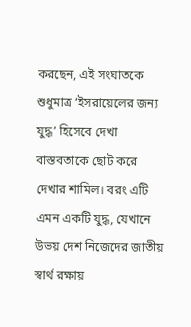করছেন, এই সংঘাতকে শুধুমাত্র ‘ইসরায়েলের জন্য যুদ্ধ’ হিসেবে দেখা বাস্তবতাকে ছোট করে দেখার শামিল। বরং এটি এমন একটি যুদ্ধ, যেখানে উভয় দেশ নিজেদের জাতীয় স্বার্থ রক্ষায়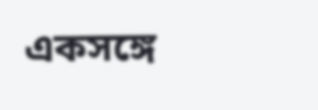একসঙ্গে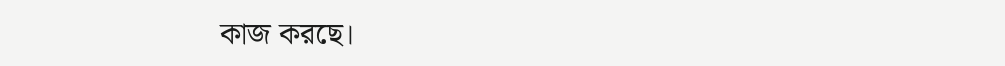কাজ করছে।